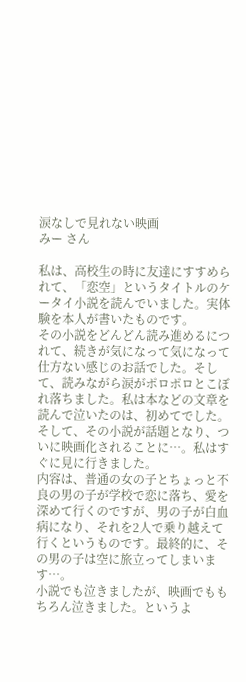涙なしで見れない映画
みー さん

私は、高校生の時に友達にすすめられて、「恋空」というタイトルのケータイ小説を読んでいました。実体験を本人が書いたものです。
その小説をどんどん読み進めるにつれて、続きが気になって気になって仕方ない感じのお話でした。そして、読みながら涙がポロポロとこぼれ落ちました。私は本などの文章を読んで泣いたのは、初めてでした。
そして、その小説が話題となり、ついに映画化されることに…。私はすぐに見に行きました。
内容は、普通の女の子とちょっと不良の男の子が学校で恋に落ち、愛を深めて行くのですが、男の子が白血病になり、それを2人で乗り越えて行くというものです。最終的に、その男の子は空に旅立ってしまいます…。
小説でも泣きましたが、映画でももちろん泣きました。というよ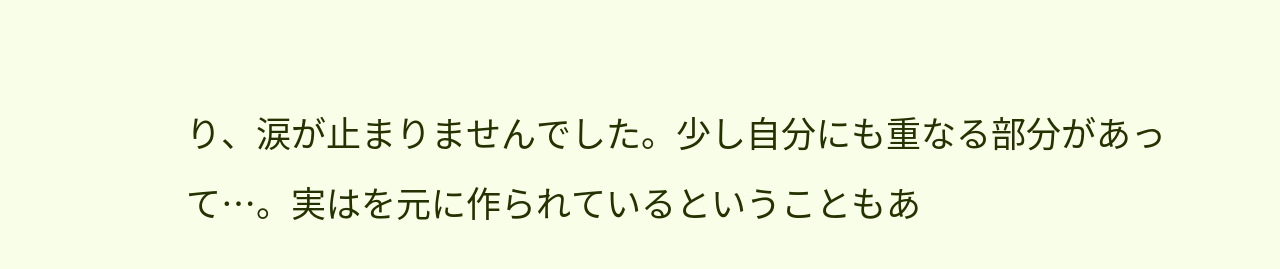り、涙が止まりませんでした。少し自分にも重なる部分があって…。実はを元に作られているということもあ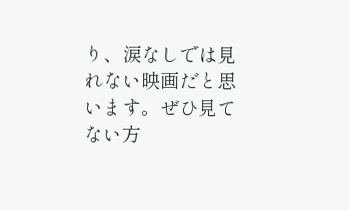り、涙なしでは見れない映画だと思います。ぜひ見てない方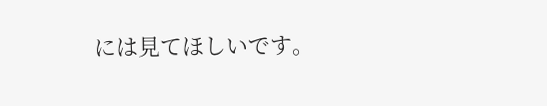には見てほしいです。